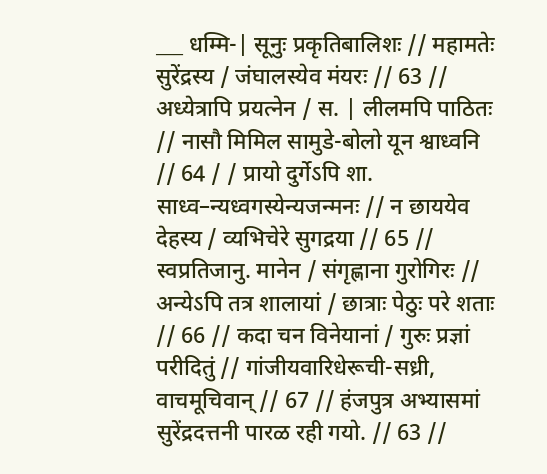___ धम्मि-| सूनुः प्रकृतिबालिशः // महामतेः सुरेंद्रस्य / जंघालस्येव मंयरः // 63 // अध्येत्रापि प्रयत्नेन / स. | लीलमपि पाठितः // नासौ मिमिल सामुडे-बोलो यून श्वाध्वनि // 64 / / प्रायो दुर्गेऽपि शा. साध्व–न्यध्वगस्येन्यजन्मनः // न छाययेव देहस्य / व्यभिचेरे सुगद्रया // 65 // स्वप्रतिजानु. मानेन / संगृह्णाना गुरोगिरः // अन्येऽपि तत्र शालायां / छात्राः पेठुः परे शताः // 66 // कदा चन विनेयानां / गुरुः प्रज्ञां परीदितुं // गांजीयवारिधेरूची-सध्री, वाचमूचिवान् // 67 // हंजपुत्र अभ्यासमां सुरेंद्रदत्तनी पारळ रही गयो. // 63 //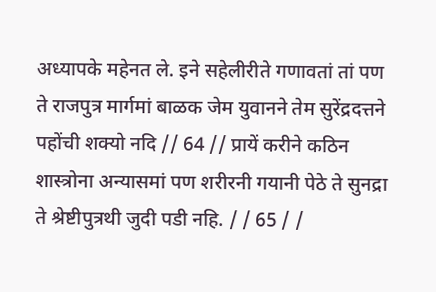अध्यापके महेनत ले. इने सहेलीरीते गणावतां तां पण ते राजपुत्र मार्गमां बाळक जेम युवानने तेम सुरेंद्रदत्तने पहोंची शक्यो नदि // 64 // प्रायें करीने कठिन शास्त्रोना अन्यासमां पण शरीरनी गयानी पेठे ते सुनद्रा ते श्रेष्टीपुत्रथी जुदी पडी नहि. / / 65 / /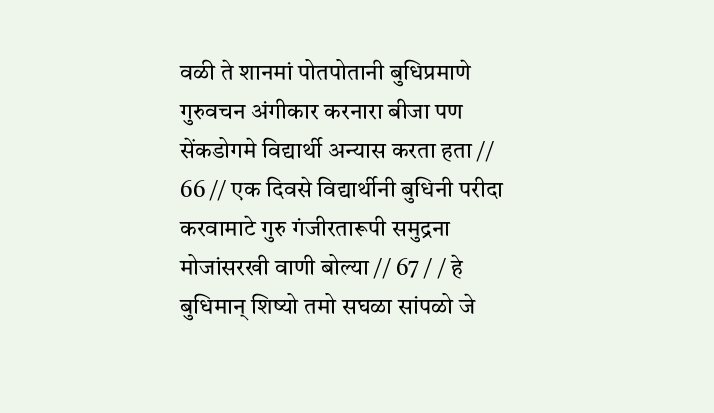वळी ते शानमां पोतपोतानी बुधिप्रमाणे गुरुवचन अंगीकार करनारा बीजा पण सेंकडोगमे विद्यार्थी अन्यास करता हता // 66 // एक दिवसे विद्यार्थीनी बुधिनी परीदा करवामाटे गुरु गंजीरतारूपी समुद्रना मोजांसरखी वाणी बोल्या // 67 / / हे बुधिमान् शिष्यो तमो सघळा सांपळो जे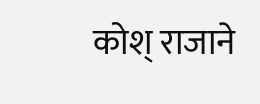कोश् राजाने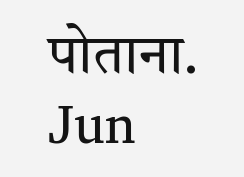पोताना. Jun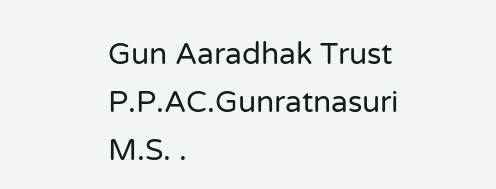Gun Aaradhak Trust P.P.AC.Gunratnasuri M.S. .